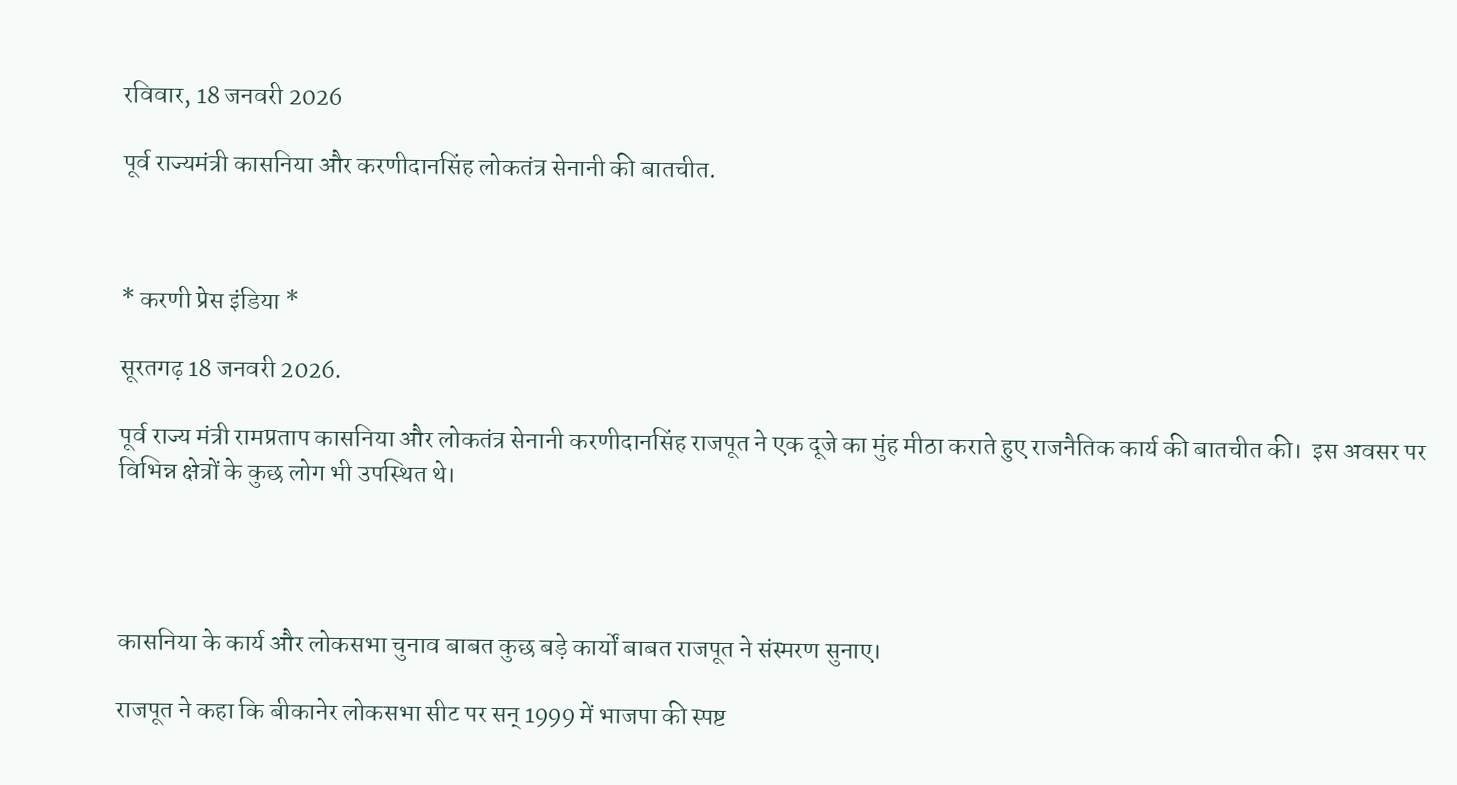रविवार, 18 जनवरी 2026

पूर्व राज्यमंत्री कासनिया और करणीदानसिंह लोकतंत्र सेनानी की बातचीत.



* करणी प्रेस इंडिया *

सूरतगढ़ 18 जनवरी 2026.

पूर्व राज्य मंत्री रामप्रताप कासनिया और लोकतंत्र सेनानी करणीदानसिंह राजपूत ने एक दूजे का मुंह मीठा कराते हुए राजनैतिक कार्य की बातचीत की।  इस अवसर पर विभिन्न क्षेत्रों के कुछ लोग भी उपस्थित थे।




कासनिया के कार्य और लोकसभा चुनाव बाबत कुछ बड़े कार्यों बाबत राजपूत ने संस्मरण सुनाए।

राजपूत ने कहा कि बीकानेर लोकसभा सीट पर सन् 1999 में भाजपा की स्पष्ट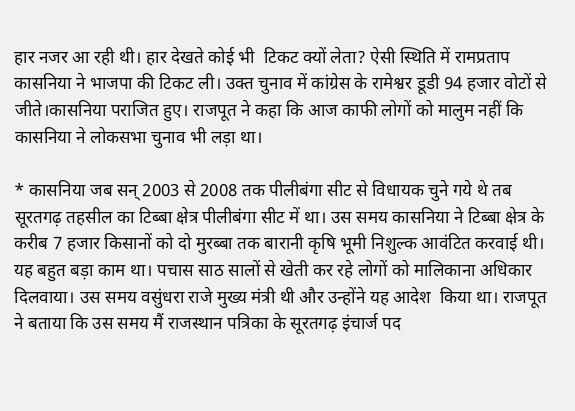हार नजर आ रही थी। हार देखते कोई भी  टिकट क्यों लेता? ऐसी स्थिति में रामप्रताप कासनिया ने भाजपा की टिकट ली। उक्त चुनाव में कांग्रेस के रामेश्वर डूडी 94 हजार वोटों से जीते।कासनिया पराजित हुए। राजपूत ने कहा कि आज काफी लोगों को मालुम नहीं कि कासनिया ने लोकसभा चुनाव भी लड़ा था।

* कासनिया जब सन् 2003 से 2008 तक पीलीबंगा सीट से विधायक चुने गये थे तब सूरतगढ़ तहसील का टिब्बा क्षेत्र पीलीबंगा सीट में था। उस समय कासनिया ने टिब्बा क्षेत्र के करीब 7 हजार किसानों को दो मुरब्बा तक बारानी कृषि भूमी निशुल्क आवंटित करवाई थी। यह बहुत बड़ा काम था। पचास साठ सालों से खेती कर रहे लोगों को मालिकाना अधिकार दिलवाया। उस समय वसुंधरा राजे मुख्य मंत्री थी और उन्होंने यह आदेश  किया था। राजपूत ने बताया कि उस समय मैं राजस्थान पत्रिका के सूरतगढ़ इंचार्ज पद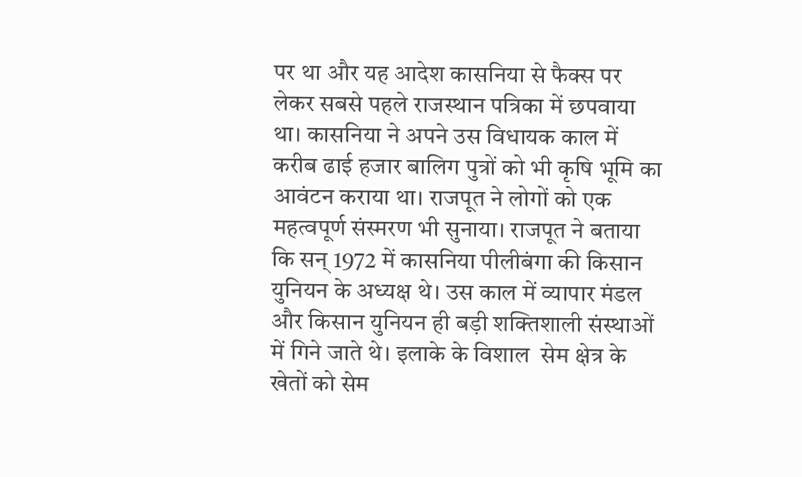पर था और यह आदेश कासनिया से फैक्स पर लेकर सबसे पहले राजस्थान पत्रिका में छपवाया था। कासनिया ने अपने उस विधायक काल में करीब ढाई हजार बालिग पुत्रों को भी कृषि भूमि का आवंटन कराया था। राजपूत ने लोगों को एक महत्वपूर्ण संस्मरण भी सुनाया। राजपूत ने बताया कि सन् 1972 में कासनिया पीलीबंगा की किसान युनियन के अध्यक्ष थे। उस काल में व्यापार मंडल और किसान युनियन ही बड़ी शक्तिशाली संस्थाओं में गिने जाते थे। इलाके के विशाल  सेम क्षेत्र के खेतों को सेम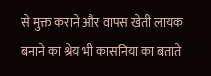से मुक्त कराने और वापस खेती लायक बनाने का श्रेय भी कासनिया का बताते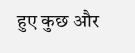हुए कुछ और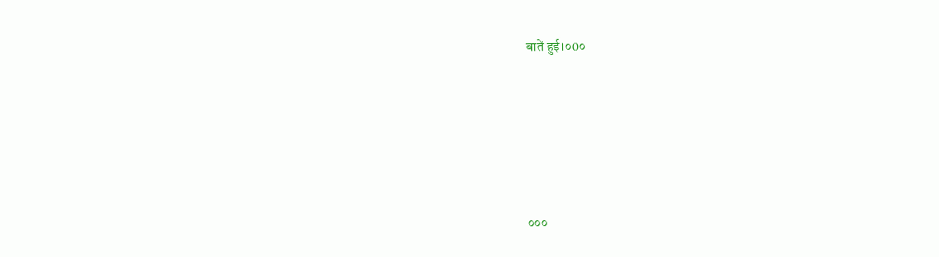बातें हुई।०0०






०००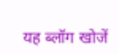यह ब्लॉग खोजें